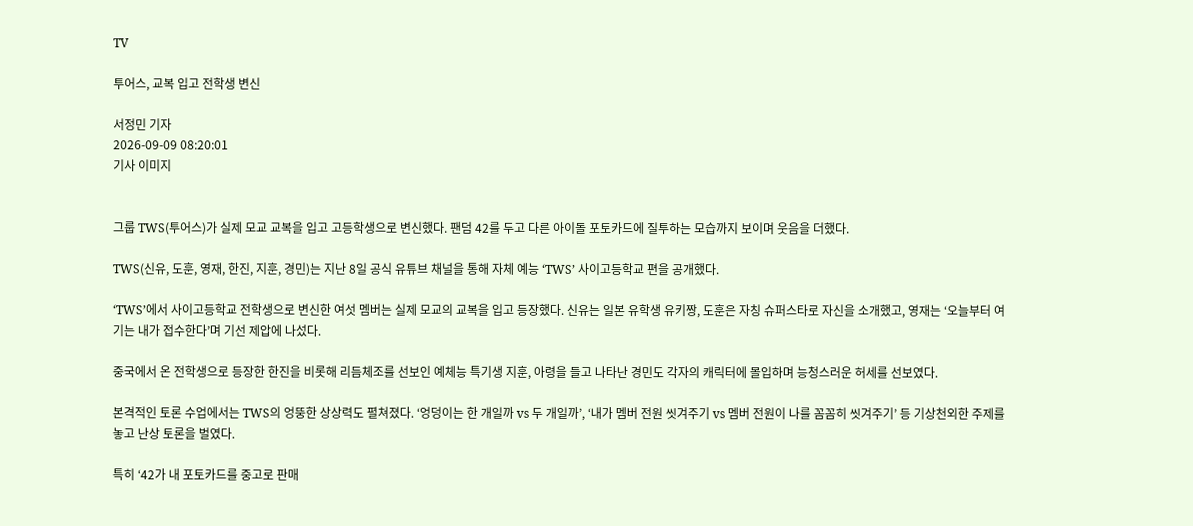TV

투어스, 교복 입고 전학생 변신

서정민 기자
2026-09-09 08:20:01
기사 이미지


그룹 TWS(투어스)가 실제 모교 교복을 입고 고등학생으로 변신했다. 팬덤 42를 두고 다른 아이돌 포토카드에 질투하는 모습까지 보이며 웃음을 더했다.

TWS(신유, 도훈, 영재, 한진, 지훈, 경민)는 지난 8일 공식 유튜브 채널을 통해 자체 예능 ‘TWS’ 사이고등학교 편을 공개했다.

‘TWS’에서 사이고등학교 전학생으로 변신한 여섯 멤버는 실제 모교의 교복을 입고 등장했다. 신유는 일본 유학생 유키짱, 도훈은 자칭 슈퍼스타로 자신을 소개했고, 영재는 ‘오늘부터 여기는 내가 접수한다’며 기선 제압에 나섰다.

중국에서 온 전학생으로 등장한 한진을 비롯해 리듬체조를 선보인 예체능 특기생 지훈, 아령을 들고 나타난 경민도 각자의 캐릭터에 몰입하며 능청스러운 허세를 선보였다.

본격적인 토론 수업에서는 TWS의 엉뚱한 상상력도 펼쳐졌다. ‘엉덩이는 한 개일까 vs 두 개일까’, ‘내가 멤버 전원 씻겨주기 vs 멤버 전원이 나를 꼼꼼히 씻겨주기’ 등 기상천외한 주제를 놓고 난상 토론을 벌였다.

특히 ‘42가 내 포토카드를 중고로 판매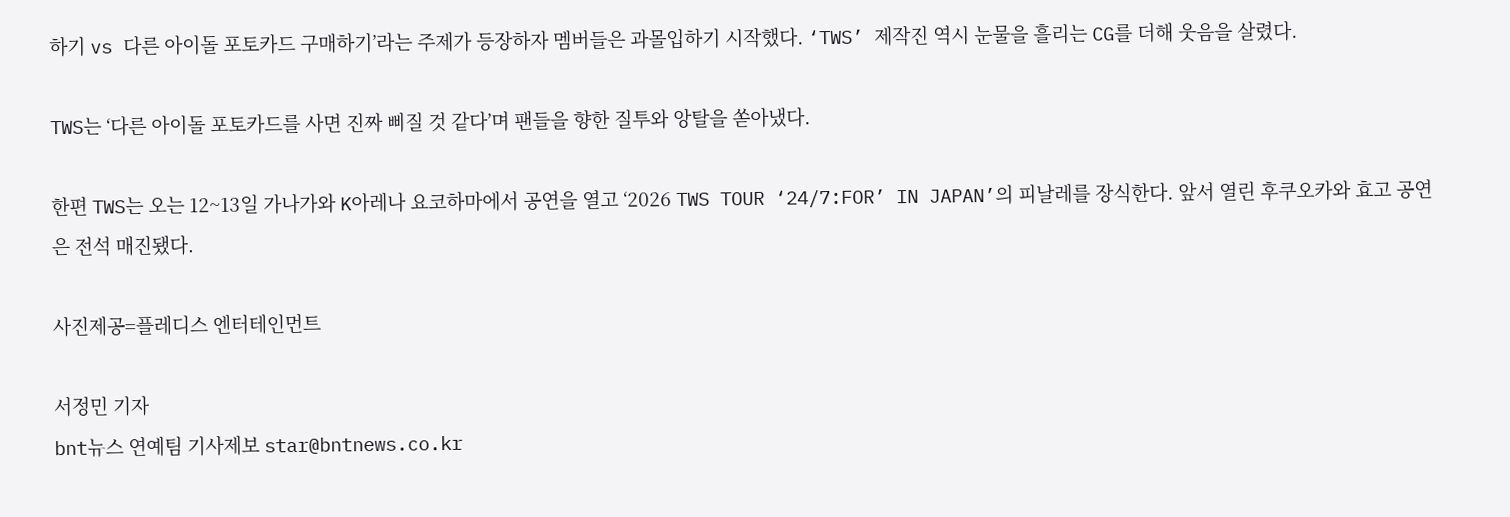하기 vs 다른 아이돌 포토카드 구매하기’라는 주제가 등장하자 멤버들은 과몰입하기 시작했다. ‘TWS’ 제작진 역시 눈물을 흘리는 CG를 더해 웃음을 살렸다.

TWS는 ‘다른 아이돌 포토카드를 사면 진짜 삐질 것 같다’며 팬들을 향한 질투와 앙탈을 쏟아냈다.

한편 TWS는 오는 12~13일 가나가와 K아레나 요코하마에서 공연을 열고 ‘2026 TWS TOUR ‘24/7:FOR’ IN JAPAN’의 피날레를 장식한다. 앞서 열린 후쿠오카와 효고 공연은 전석 매진됐다.

사진제공=플레디스 엔터테인먼트

서정민 기자
bnt뉴스 연예팀 기사제보 star@bntnews.co.kr